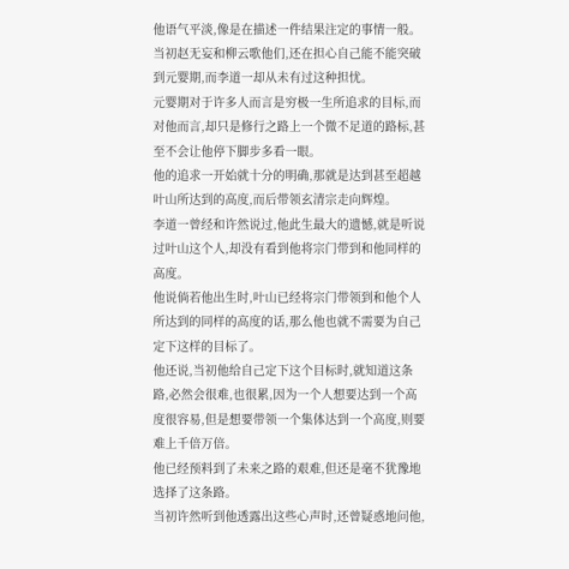他语气平淡,像是在描述一件结果注定的事情一般。
当初赵无妄和柳云歌他们,还在担心自己能不能突破到元婴期,而李道一却从未有过这种担忧。
元婴期对于许多人而言是穷极一生所追求的目标,而对他而言,却只是修行之路上一个微不足道的路标,甚至不会让他停下脚步多看一眼。
他的追求一开始就十分的明确,那就是达到甚至超越叶山所达到的高度,而后带领玄清宗走向辉煌。
李道一曾经和许然说过,他此生最大的遗憾,就是听说过叶山这个人,却没有看到他将宗门带到和他同样的高度。
他说倘若他出生时,叶山已经将宗门带领到和他个人所达到的同样的高度的话,那么他也就不需要为自己定下这样的目标了。
他还说,当初他给自己定下这个目标时,就知道这条路,必然会很难,也很累,因为一个人想要达到一个高度很容易,但是想要带领一个集体达到一个高度,则要难上千倍万倍。
他已经预料到了未来之路的艰难,但还是毫不犹豫地选择了这条路。
当初许然听到他透露出这些心声时,还曾疑惑地问他,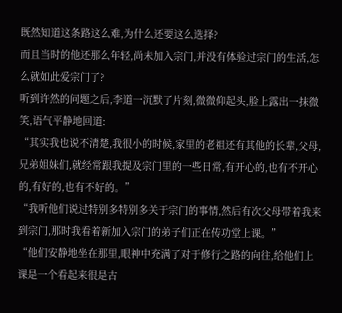既然知道这条路这么难,为什么还要这么选择?
而且当时的他还那么年轻,尚未加入宗门,并没有体验过宗门的生活,怎么就如此爱宗门了?
听到许然的问题之后,李道一沉默了片刻,微微仰起头,脸上露出一抹微笑,语气平静地回道:
“其实我也说不清楚,我很小的时候,家里的老祖还有其他的长辈,父母,兄弟姐妹们,就经常跟我提及宗门里的一些日常,有开心的,也有不开心的,有好的,也有不好的。”
“我听他们说过特别多特别多关于宗门的事情,然后有次父母带着我来到宗门,那时我看着新加入宗门的弟子们正在传功堂上课。”
“他们安静地坐在那里,眼神中充满了对于修行之路的向往,给他们上课是一个看起来很是古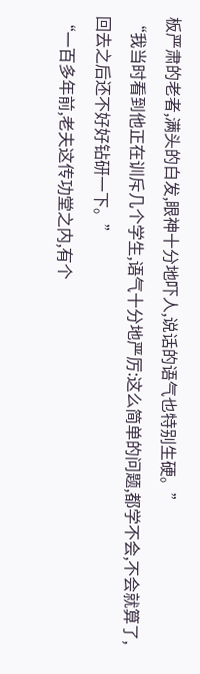板严肃的老者,满头的白发,眼神十分地吓人,说话的语气也特别生硬。”
“我当时看到他正在训斥几个学生,语气十分地严厉:这么简单的问题,都学不会,不会就算了,回去之后还不好好钻研一下。”
“一百多年前,老夫这传功堂之内,有个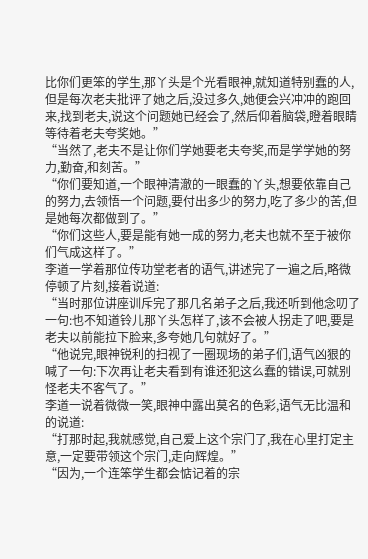比你们更笨的学生,那丫头是个光看眼神,就知道特别蠢的人,但是每次老夫批评了她之后,没过多久,她便会兴冲冲的跑回来,找到老夫,说这个问题她已经会了,然后仰着脑袋,瞪着眼睛等待着老夫夸奖她。”
“当然了,老夫不是让你们学她要老夫夸奖,而是学学她的努力,勤奋,和刻苦。”
“你们要知道,一个眼神清澈的一眼蠢的丫头,想要依靠自己的努力,去领悟一个问题,要付出多少的努力,吃了多少的苦,但是她每次都做到了。”
“你们这些人,要是能有她一成的努力,老夫也就不至于被你们气成这样了。”
李道一学着那位传功堂老者的语气,讲述完了一遍之后,略微停顿了片刻,接着说道:
“当时那位讲座训斥完了那几名弟子之后,我还听到他念叨了一句:也不知道铃儿那丫头怎样了,该不会被人拐走了吧,要是老夫以前能拉下脸来,多夸她几句就好了。”
“他说完,眼神锐利的扫视了一圈现场的弟子们,语气凶狠的喊了一句:下次再让老夫看到有谁还犯这么蠢的错误,可就别怪老夫不客气了。”
李道一说着微微一笑,眼神中露出莫名的色彩,语气无比温和的说道:
“打那时起,我就感觉,自己爱上这个宗门了,我在心里打定主意,一定要带领这个宗门,走向辉煌。”
“因为,一个连笨学生都会惦记着的宗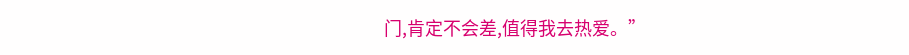门,肯定不会差,值得我去热爱。”